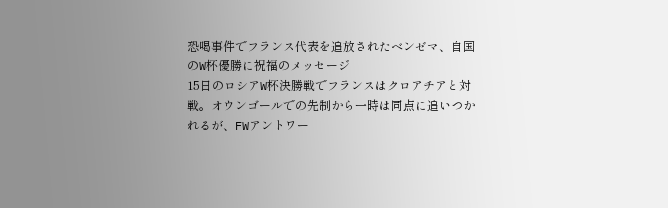恐喝事件でフランス代表を追放されたベンゼマ、自国のW杯優勝に祝福のメッセージ
15日のロシアW杯決勝戦でフランスはクロアチアと対戦。オウンゴールでの先制から一時は同点に追いつかれるが、FWアントワー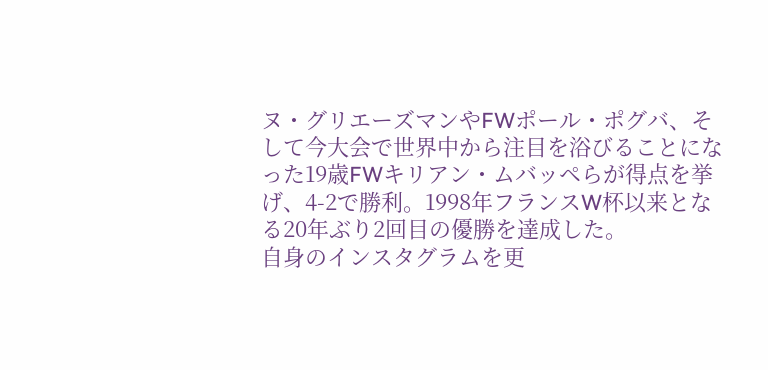ヌ・グリエーズマンやFWポール・ポグバ、そして今大会で世界中から注目を浴びることになった19歳FWキリアン・ムバッペらが得点を挙げ、4-2で勝利。1998年フランスW杯以来となる20年ぶり2回目の優勝を達成した。
自身のインスタグラムを更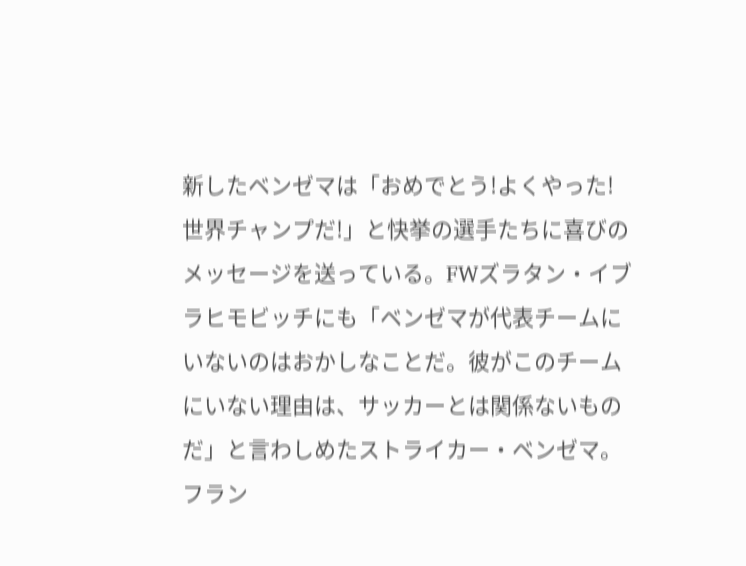新したベンゼマは「おめでとう!よくやった!世界チャンプだ!」と快挙の選手たちに喜びのメッセージを送っている。FWズラタン・イブラヒモビッチにも「ベンゼマが代表チームにいないのはおかしなことだ。彼がこのチームにいない理由は、サッカーとは関係ないものだ」と言わしめたストライカー・ベンゼマ。フラン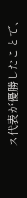ス代表が優勝したことで、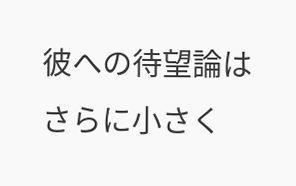彼への待望論はさらに小さく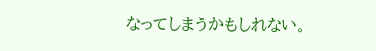なってしまうかもしれない。